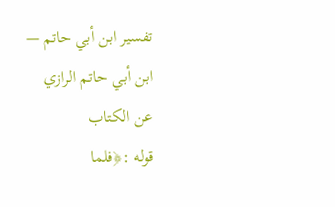تفسير ابن أبي حاتم — ابن أبي حاتم الرازي
عن الكتاب
قوله :﴿فلما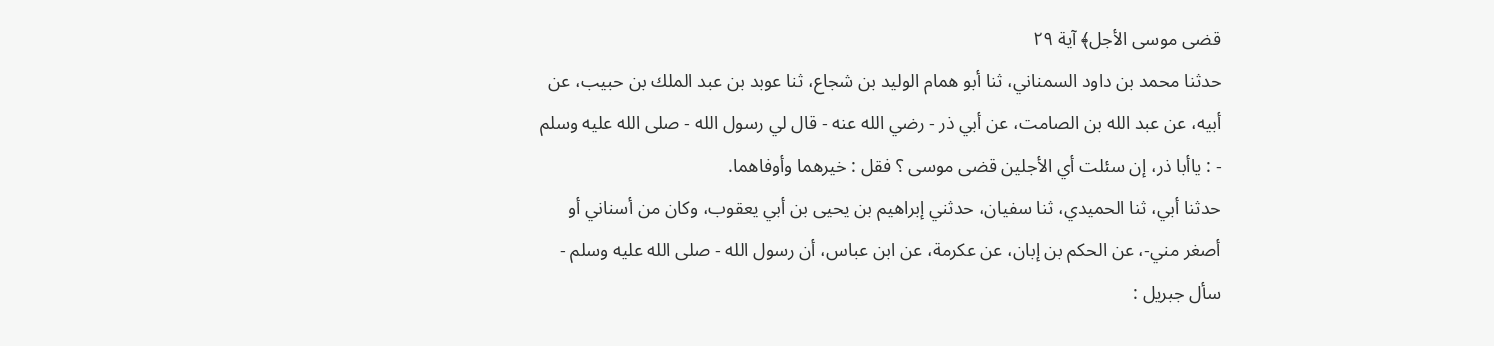قضى موسى الأجل﴾ آية ٢٩
حدثنا محمد بن داود السمناني، ثنا أبو همام الوليد بن شجاع، ثنا عوبد بن عبد الملك بن حبيب، عن أبيه، عن عبد الله بن الصامت، عن أبي ذر - رضي الله عنه - قال لي رسول الله - صلى الله عليه وسلم - : ياأبا ذر، إن سئلت أي الأجلين قضى موسى ؟ فقل : خيرهما وأوفاهما.
حدثنا أبي، ثنا الحميدي، ثنا سفيان، حدثني إبراهيم بن يحيى بن أبي يعقوب، وكان من أسناني أو أصغر مني-، عن الحكم بن إبان، عن عكرمة، عن ابن عباس، أن رسول الله - صلى الله عليه وسلم - سأل جبريل :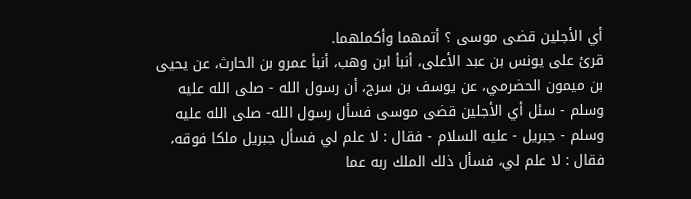أي الأجلين قضى موسى ؟ أتمهما وأكملهما.
قرئ على يونس بن عبد الأعلى، أنبأ ابن وهب، أنبأ عمرو بن الحارث، عن يحيى بن ميمون الحضرمي، عن يوسف بن سرج، أن رسول الله - صلى الله عليه وسلم - سئل أي الأجلين قضى موسى فسأل رسول الله- صلى الله عليه وسلم - جبريل - عليه السلام - فقال : لا علم لي فسأل جبريل ملكا فوقه، فقال : لا علم لي، فسأل ذلك الملك ربه عما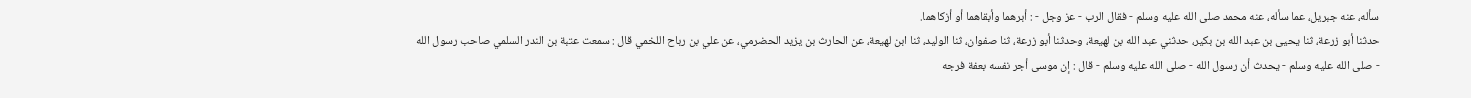سأله، عنه جبريل، عما سأله، عنه محمد صلى الله عليه وسلم - فقال الرب - عز وجل - : أبرهما وأبقاهما أو أزكاهما.
حدثنا أبو زرعة، ثنا يحيى بن عبد الله بن بكير، حدثني عبد الله بن لهيعة، وحدثنا أبو زرعة، ثنا صفوان، ثنا الوليد، ثنا ابن لهيعة، عن الحارث بن يزيد الحضرمي، عن علي بن رباح اللخمي قال : سمعت عتبة بن الندر السلمي صاحب رسول الله - صلى الله عليه وسلم - يحدث أن رسول الله - صلى الله عليه وسلم - قال : إن موسى أجر نفسه بعفة فرجه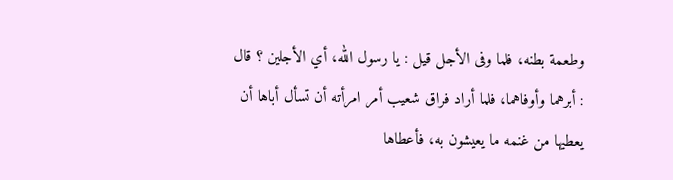وطعمة بطنه، فلما وفى الأجل قيل : يا رسول الله، أي الأجلين ؟ قال : أبرهما وأوفاهما، فلما أراد فراق شعيب أمر امرأته أن تسأل أباها أن يعطيها من غنمه ما يعيشون به، فأعطاها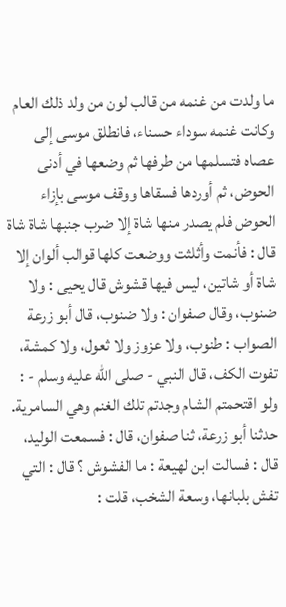ما ولدت من غنمه من قالب لون من ولد ذلك العام وكانت غنمه سوداء حسناء، فانطلق موسى إلى عصاه فتسلمها من طرفها ثم وضعها في أدنى الحوض، ثم أوردها فسقاها ووقف موسى بإزاء الحوض فلم يصدر منها شاة إلا ضرب جنبها شاة شاة قال : فأنمت وأثلثت ووضعت كلها قوالب ألوان إلا شاة أو شاتين، ليس فيها قشوش قال يحيى : ولا ضنوب، وقال صفوان : ولا ضنوب، قال أبو زرعة الصواب : طنوب، ولا عزوز ولا ثعول، ولا كمشة، تفوت الكف، قال النبي - صلى الله عليه وسلم - : ولو اقتحمتم الشام وجدتم تلك الغنم وهي السامرية.
حدثنا أبو زرعة، ثنا صفوان، قال : فسمعت الوليد، قال : فسالت ابن لهيعة : ما الفشوش ؟ قال : التي تفش بلبانها، وسعة الشخب، قلت :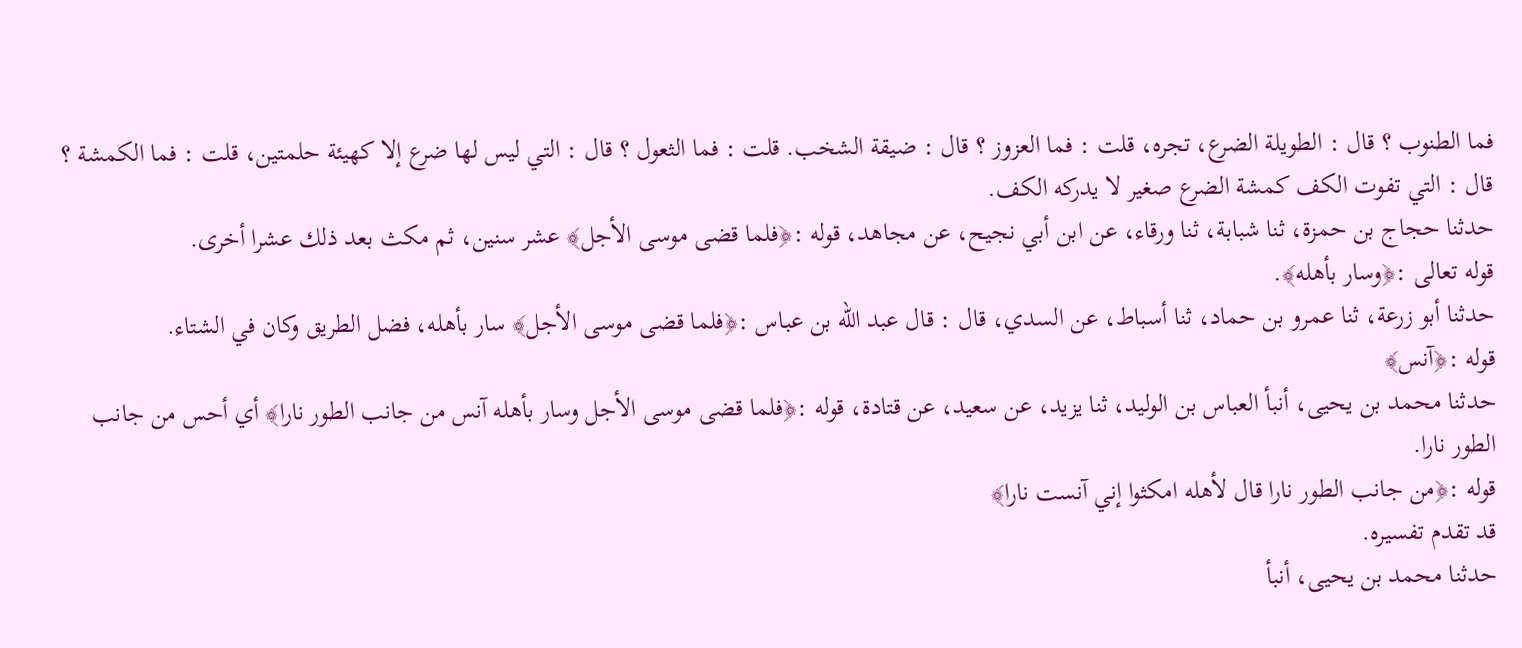فما الطنوب ؟ قال : الطويلة الضرع، تجره، قلت : فما العزوز ؟ قال : ضيقة الشخب. قلت : فما الثعول ؟ قال : التي ليس لها ضرع إلا كهيئة حلمتين، قلت : فما الكمشة ؟ قال : التي تفوت الكف كمشة الضرع صغير لا يدركه الكف.
حدثنا حجاج بن حمزة، ثنا شبابة، ثنا ورقاء، عن ابن أبي نجيح، عن مجاهد، قوله :﴿فلما قضى موسى الأجل﴾ عشر سنين، ثم مكث بعد ذلك عشرا أخرى.
قوله تعالى :﴿وسار بأهله﴾.
حدثنا أبو زرعة، ثنا عمرو بن حماد، ثنا أسباط، عن السدي، قال : قال عبد الله بن عباس :﴿فلما قضى موسى الأجل﴾ سار بأهله، فضل الطريق وكان في الشتاء.
قوله :﴿آنس﴾
حدثنا محمد بن يحيى، أنبأ العباس بن الوليد، ثنا يزيد، عن سعيد، عن قتادة، قوله :﴿فلما قضى موسى الأجل وسار بأهله آنس من جانب الطور نارا﴾ أي أحس من جانب الطور نارا.
قوله :﴿من جانب الطور نارا قال لأهله امكثوا إني آنست نارا﴾
قد تقدم تفسيره.
حدثنا محمد بن يحيى، أنبأ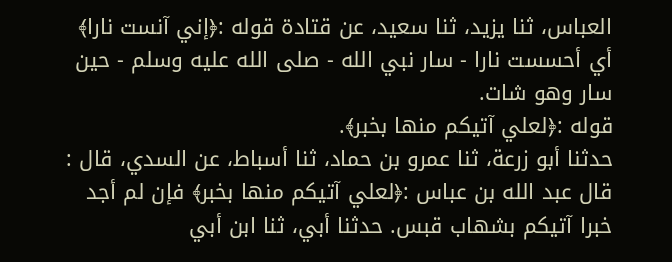العباس، ثنا يزيد، ثنا سعيد، عن قتادة قوله :﴿إني آنست نارا﴾ أي أحسست نارا - سار نبي الله - صلى الله عليه وسلم - حين سار وهو شات.
قوله :﴿لعلي آتيكم منها بخبر﴾.
حدثنا أبو زرعة، ثنا عمرو بن حماد، ثنا أسباط، عن السدي، قال : قال عبد الله بن عباس :﴿لعلي آتيكم منها بخبر﴾ فإن لم أجد خبرا آتيكم بشهاب قبس. حدثنا أبي، ثنا ابن أبي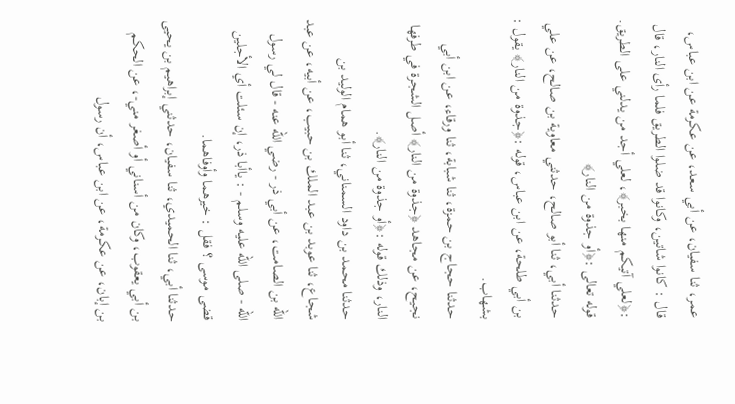عمر، ثنا سفيان، عن أبي سعد، عن عكرمة عن ابن عباس، قال : كانوا شاتين، وكانوا قد ضلوا الطريق فلما رأى النار، قال :﴿لعلي آتيكم منها بخبر﴾، لعلي أجد من يدلني على الطريق.
قوله تعالى :﴿أو جذوة من النار﴾
حدثنا أبي، ثنا أبو صالح، حدثني معاوية بن صالح، عن علي بن أبي طلحة، عن ابن عباس، قوله :﴿جذوة من النار﴾ يقول : بشهاب.
حدثنا حجاج بن حمزة، ثنا شبابة، ثنا ورقاء، عن ابن أبي نجيح، عن مجاهد ﴿جذوة من النار﴾ أصل الشجرة في طرفها النار، وذلك قوله :﴿أو جذوة من النار﴾.
حدثنا محمد بن داود السمناني، ثنا أبو همام الوليد بن شجاع، ثنا عوبد بن عبد الملك بن حبيب، عن أبيه، عن عبد الله بن الصامت، عن أبي ذر - رضي الله عنه - قال لي رسول الله - صلى الله عليه وسلم - : ياأبا ذر، إن سئلت أي الأجلين قضى موسى ؟ فقل : خيرهما وأوفاهما.
حدثنا أبي، ثنا الحميدي، ثنا سفيان، حدثني إبراهيم بن يحيى بن أبي يعقوب، وكان من أسناني أو أصغر مني-، عن الحكم بن إبان، عن عكرمة، عن ابن عباس، أن رسول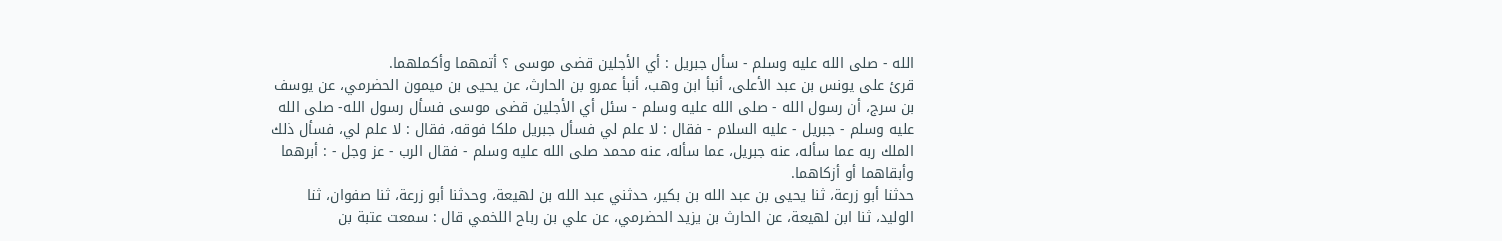الله - صلى الله عليه وسلم - سأل جبريل : أي الأجلين قضى موسى ؟ أتمهما وأكملهما.
قرئ على يونس بن عبد الأعلى، أنبأ ابن وهب، أنبأ عمرو بن الحارث، عن يحيى بن ميمون الحضرمي، عن يوسف بن سرج، أن رسول الله - صلى الله عليه وسلم - سئل أي الأجلين قضى موسى فسأل رسول الله- صلى الله عليه وسلم - جبريل - عليه السلام - فقال : لا علم لي فسأل جبريل ملكا فوقه، فقال : لا علم لي، فسأل ذلك الملك ربه عما سأله، عنه جبريل، عما سأله، عنه محمد صلى الله عليه وسلم - فقال الرب - عز وجل - : أبرهما وأبقاهما أو أزكاهما.
حدثنا أبو زرعة، ثنا يحيى بن عبد الله بن بكير، حدثني عبد الله بن لهيعة، وحدثنا أبو زرعة، ثنا صفوان، ثنا الوليد، ثنا ابن لهيعة، عن الحارث بن يزيد الحضرمي، عن علي بن رباح اللخمي قال : سمعت عتبة بن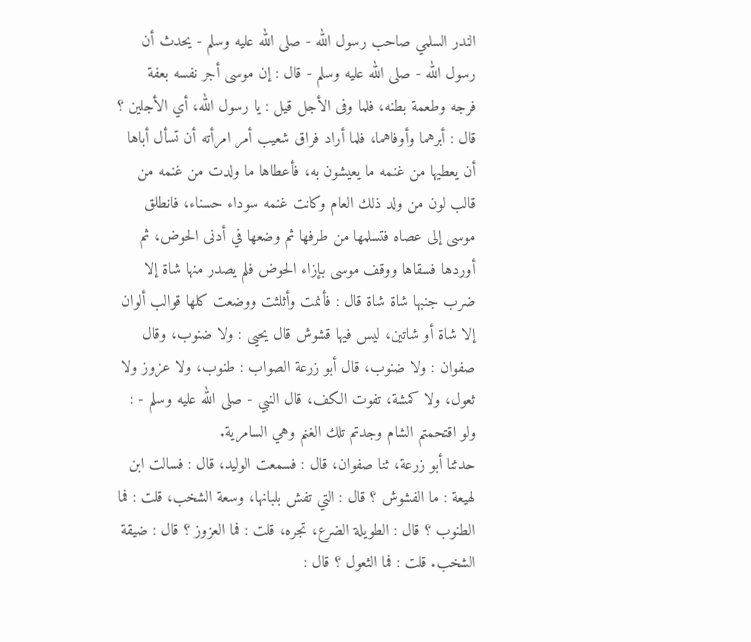الندر السلمي صاحب رسول الله - صلى الله عليه وسلم - يحدث أن رسول الله - صلى الله عليه وسلم - قال : إن موسى أجر نفسه بعفة فرجه وطعمة بطنه، فلما وفى الأجل قيل : يا رسول الله، أي الأجلين ؟ قال : أبرهما وأوفاهما، فلما أراد فراق شعيب أمر امرأته أن تسأل أباها أن يعطيها من غنمه ما يعيشون به، فأعطاها ما ولدت من غنمه من قالب لون من ولد ذلك العام وكانت غنمه سوداء حسناء، فانطلق موسى إلى عصاه فتسلمها من طرفها ثم وضعها في أدنى الحوض، ثم أوردها فسقاها ووقف موسى بإزاء الحوض فلم يصدر منها شاة إلا ضرب جنبها شاة شاة قال : فأنمت وأثلثت ووضعت كلها قوالب ألوان إلا شاة أو شاتين، ليس فيها قشوش قال يحيى : ولا ضنوب، وقال صفوان : ولا ضنوب، قال أبو زرعة الصواب : طنوب، ولا عزوز ولا ثعول، ولا كمشة، تفوت الكف، قال النبي - صلى الله عليه وسلم - : ولو اقتحمتم الشام وجدتم تلك الغنم وهي السامرية.
حدثنا أبو زرعة، ثنا صفوان، قال : فسمعت الوليد، قال : فسالت ابن لهيعة : ما الفشوش ؟ قال : التي تفش بلبانها، وسعة الشخب، قلت : فما الطنوب ؟ قال : الطويلة الضرع، تجره، قلت : فما العزوز ؟ قال : ضيقة الشخب. قلت : فما الثعول ؟ قال :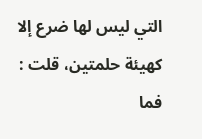التي ليس لها ضرع إلا كهيئة حلمتين، قلت : فما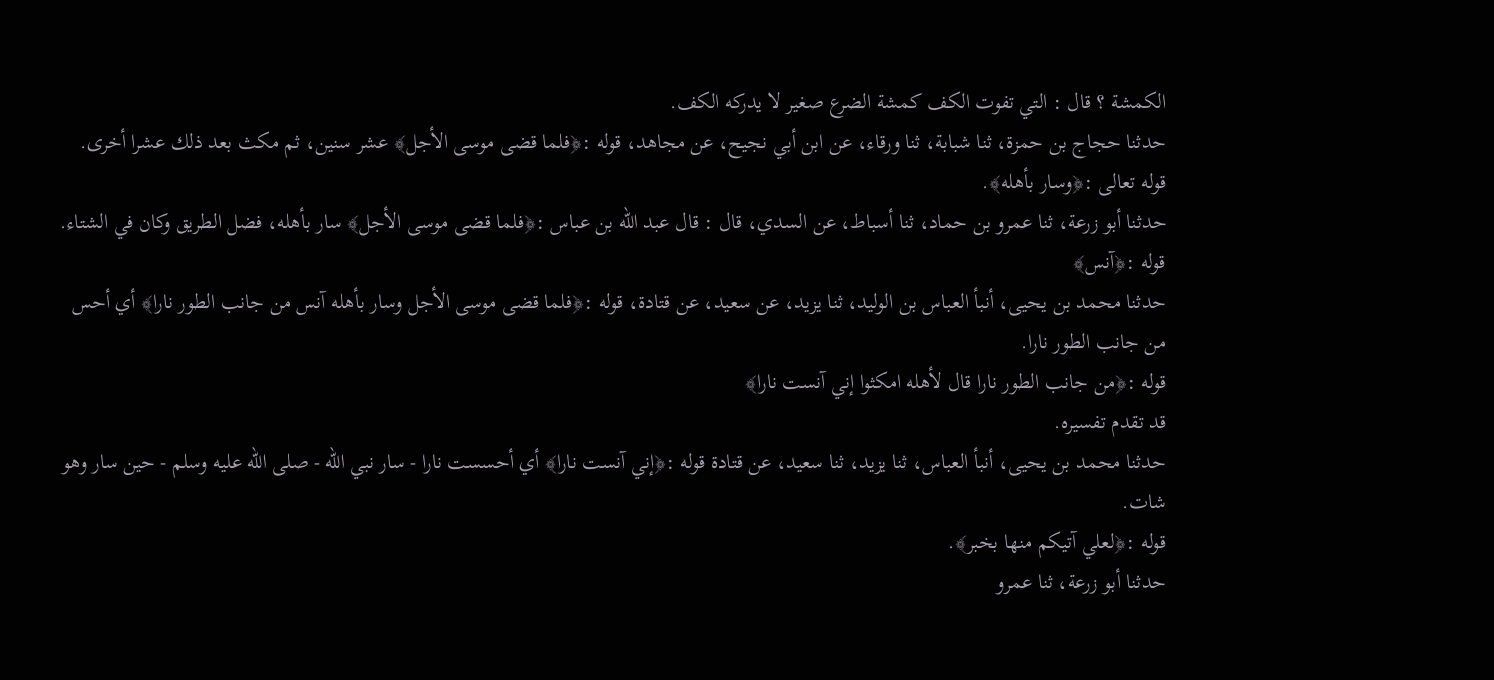الكمشة ؟ قال : التي تفوت الكف كمشة الضرع صغير لا يدركه الكف.
حدثنا حجاج بن حمزة، ثنا شبابة، ثنا ورقاء، عن ابن أبي نجيح، عن مجاهد، قوله :﴿فلما قضى موسى الأجل﴾ عشر سنين، ثم مكث بعد ذلك عشرا أخرى.
قوله تعالى :﴿وسار بأهله﴾.
حدثنا أبو زرعة، ثنا عمرو بن حماد، ثنا أسباط، عن السدي، قال : قال عبد الله بن عباس :﴿فلما قضى موسى الأجل﴾ سار بأهله، فضل الطريق وكان في الشتاء.
قوله :﴿آنس﴾
حدثنا محمد بن يحيى، أنبأ العباس بن الوليد، ثنا يزيد، عن سعيد، عن قتادة، قوله :﴿فلما قضى موسى الأجل وسار بأهله آنس من جانب الطور نارا﴾ أي أحس من جانب الطور نارا.
قوله :﴿من جانب الطور نارا قال لأهله امكثوا إني آنست نارا﴾
قد تقدم تفسيره.
حدثنا محمد بن يحيى، أنبأ العباس، ثنا يزيد، ثنا سعيد، عن قتادة قوله :﴿إني آنست نارا﴾ أي أحسست نارا - سار نبي الله - صلى الله عليه وسلم - حين سار وهو شات.
قوله :﴿لعلي آتيكم منها بخبر﴾.
حدثنا أبو زرعة، ثنا عمرو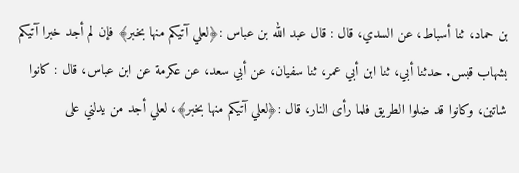بن حماد، ثنا أسباط، عن السدي، قال : قال عبد الله بن عباس :﴿لعلي آتيكم منها بخبر﴾ فإن لم أجد خبرا آتيكم بشهاب قبس. حدثنا أبي، ثنا ابن أبي عمر، ثنا سفيان، عن أبي سعد، عن عكرمة عن ابن عباس، قال : كانوا شاتين، وكانوا قد ضلوا الطريق فلما رأى النار، قال :﴿لعلي آتيكم منها بخبر﴾، لعلي أجد من يدلني على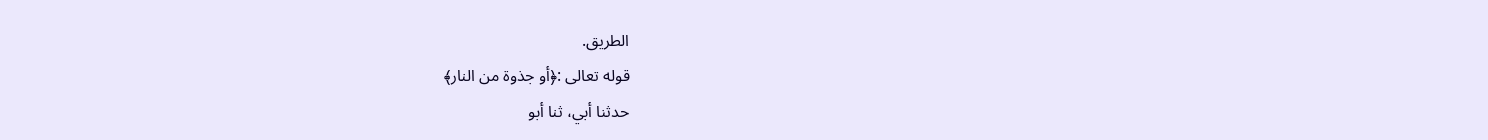الطريق.
قوله تعالى :﴿أو جذوة من النار﴾
حدثنا أبي، ثنا أبو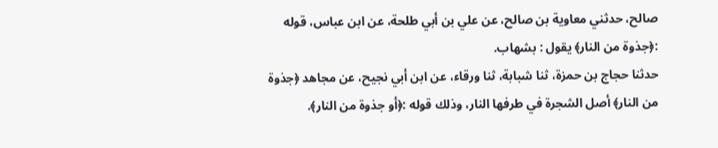صالح، حدثني معاوية بن صالح، عن علي بن أبي طلحة، عن ابن عباس، قوله :﴿جذوة من النار﴾ يقول : بشهاب.
حدثنا حجاج بن حمزة، ثنا شبابة، ثنا ورقاء، عن ابن أبي نجيح، عن مجاهد ﴿جذوة من النار﴾ أصل الشجرة في طرفها النار، وذلك قوله :﴿أو جذوة من النار﴾.